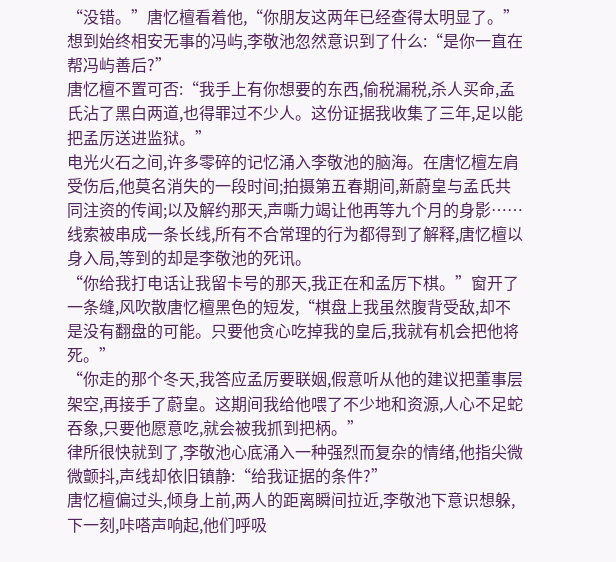“没错。”唐忆檀看着他,“你朋友这两年已经查得太明显了。”
想到始终相安无事的冯屿,李敬池忽然意识到了什么:“是你一直在帮冯屿善后?”
唐忆檀不置可否:“我手上有你想要的东西,偷税漏税,杀人买命,孟氏沾了黑白两道,也得罪过不少人。这份证据我收集了三年,足以能把孟厉送进监狱。”
电光火石之间,许多零碎的记忆涌入李敬池的脑海。在唐忆檀左肩受伤后,他莫名消失的一段时间;拍摄第五春期间,新蔚皇与孟氏共同注资的传闻;以及解约那天,声嘶力竭让他再等九个月的身影……
线索被串成一条长线,所有不合常理的行为都得到了解释,唐忆檀以身入局,等到的却是李敬池的死讯。
“你给我打电话让我留卡号的那天,我正在和孟厉下棋。”窗开了一条缝,风吹散唐忆檀黑色的短发,“棋盘上我虽然腹背受敌,却不是没有翻盘的可能。只要他贪心吃掉我的皇后,我就有机会把他将死。”
“你走的那个冬天,我答应孟厉要联姻,假意听从他的建议把董事层架空,再接手了蔚皇。这期间我给他喂了不少地和资源,人心不足蛇吞象,只要他愿意吃,就会被我抓到把柄。”
律所很快就到了,李敬池心底涌入一种强烈而复杂的情绪,他指尖微微颤抖,声线却依旧镇静:“给我证据的条件?”
唐忆檀偏过头,倾身上前,两人的距离瞬间拉近,李敬池下意识想躲,下一刻,咔嗒声响起,他们呼吸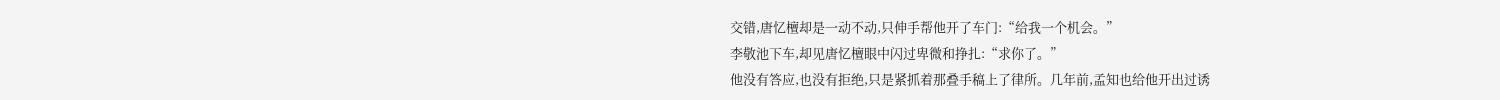交错,唐忆檀却是一动不动,只伸手帮他开了车门:“给我一个机会。”
李敬池下车,却见唐忆檀眼中闪过卑微和挣扎:“求你了。”
他没有答应,也没有拒绝,只是紧抓着那叠手稿上了律所。几年前,孟知也给他开出过诱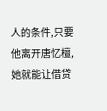人的条件,只要他离开唐忆檀,她就能让借贷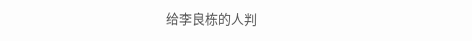给李良栋的人判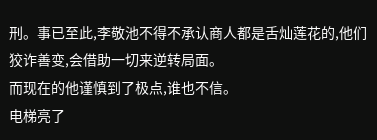刑。事已至此,李敬池不得不承认商人都是舌灿莲花的,他们狡诈善变,会借助一切来逆转局面。
而现在的他谨慎到了极点,谁也不信。
电梯亮了